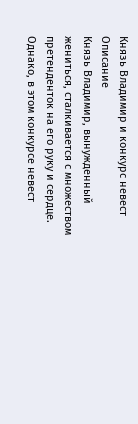Князь Владимир и конкурс невест
Описание
Князь Владимир, вынужденный жениться, сталкивается с множеством претенденток на его руку и сердце. Однако, в этом конкурсе невест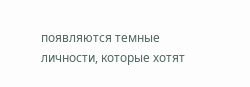появляются темные личности, которые хотят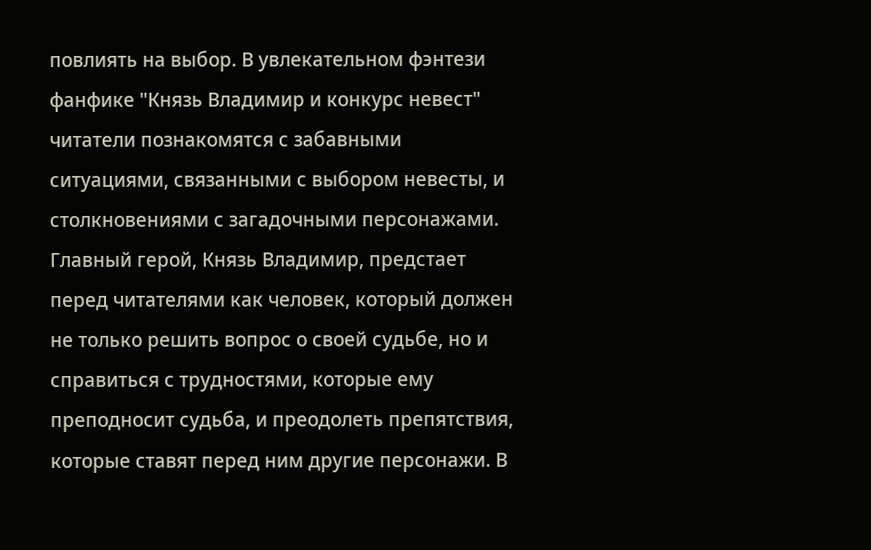повлиять на выбор. В увлекательном фэнтези фанфике "Князь Владимир и конкурс невест" читатели познакомятся с забавными ситуациями, связанными с выбором невесты, и столкновениями с загадочными персонажами. Главный герой, Князь Владимир, предстает перед читателями как человек, который должен не только решить вопрос о своей судьбе, но и справиться с трудностями, которые ему преподносит судьба, и преодолеть препятствия, которые ставят перед ним другие персонажи. В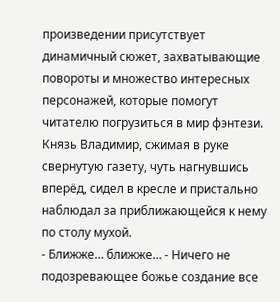произведении присутствует динамичный сюжет, захватывающие повороты и множество интересных персонажей, которые помогут читателю погрузиться в мир фэнтези.
Князь Владимир, сжимая в руке свернутую газету, чуть нагнувшись вперёд, сидел в кресле и пристально наблюдал за приближающейся к нему по столу мухой.
- Ближже… ближже… - Ничего не подозревающее божье создание все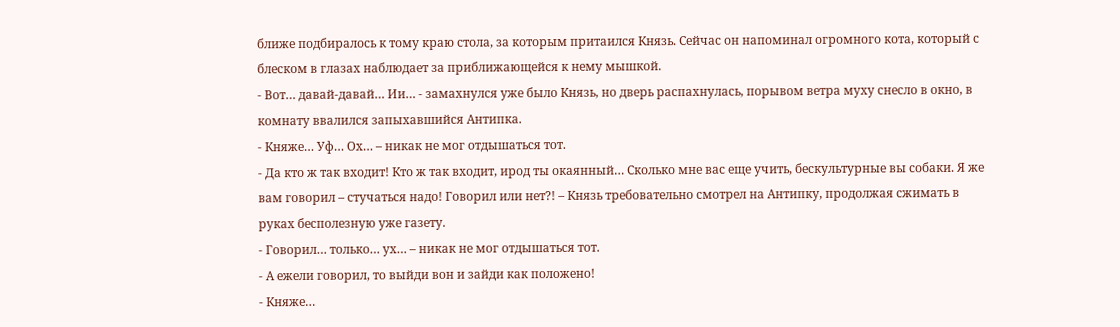ближе подбиралось к тому краю стола, за которым притаился Князь. Сейчас он напоминал огромного кота, который с блеском в глазах наблюдает за приближающейся к нему мышкой.
- Вот… давай-давай… Ии… - замахнулся уже было Князь, но дверь распахнулась, порывом ветра муху снесло в окно, в комнату ввалился запыхавшийся Антипка.
- Княже… Уф… Ох… – никак не мог отдышаться тот.
- Да кто ж так входит! Кто ж так входит, ирод ты окаянный… Сколько мне вас еще учить, бескультурные вы собаки. Я же вам говорил – стучаться надо! Говорил или нет?! – Князь требовательно смотрел на Антипку, продолжая сжимать в руках бесполезную уже газету.
- Говорил… только… ух… – никак не мог отдышаться тот.
- А ежели говорил, то выйди вон и зайди как положено!
- Княже…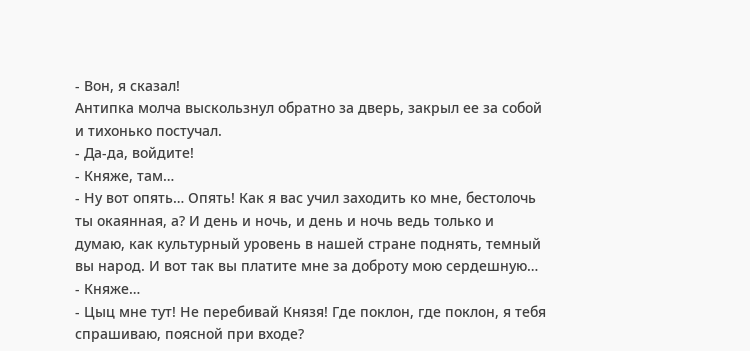- Вон, я сказал!
Антипка молча выскользнул обратно за дверь, закрыл ее за собой и тихонько постучал.
- Да-да, войдите!
- Княже, там…
- Ну вот опять… Опять! Как я вас учил заходить ко мне, бестолочь ты окаянная, а? И день и ночь, и день и ночь ведь только и думаю, как культурный уровень в нашей стране поднять, темный вы народ. И вот так вы платите мне за доброту мою сердешную…
- Княже…
- Цыц мне тут! Не перебивай Князя! Где поклон, где поклон, я тебя спрашиваю, поясной при входе?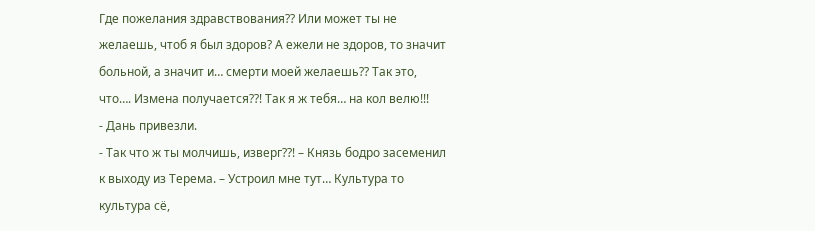Где пожелания здравствования?? Или может ты не желаешь, чтоб я был здоров? А ежели не здоров, то значит больной, а значит и… смерти моей желаешь?? Так это, что…. Измена получается??! Так я ж тебя… на кол велю!!!
- Дань привезли.
- Так что ж ты молчишь, изверг??! – Князь бодро засеменил к выходу из Терема. – Устроил мне тут… Культура то культура сё,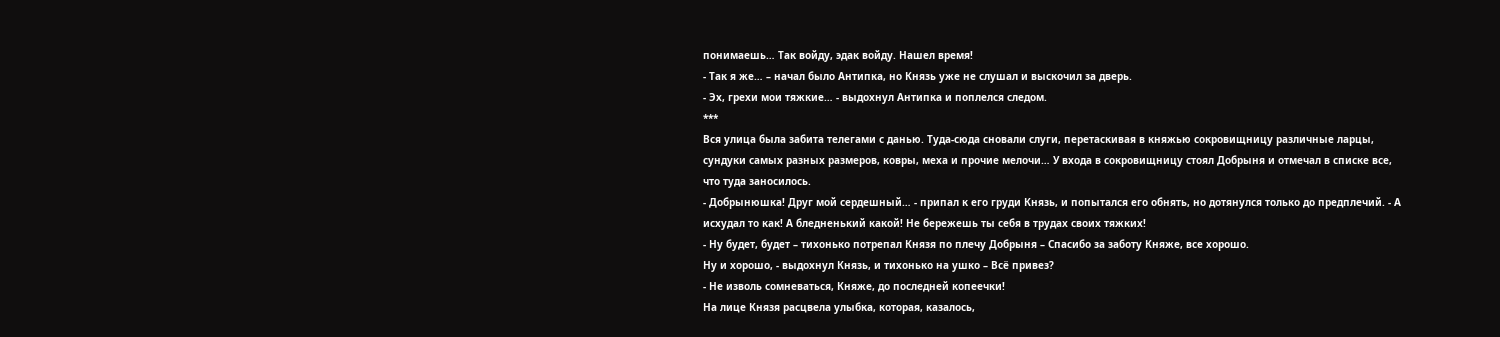понимаешь… Так войду, эдак войду. Нашел время!
- Так я же… – начал было Антипка, но Князь уже не слушал и выскочил за дверь.
- Эх, грехи мои тяжкие… - выдохнул Антипка и поплелся следом.
***
Вся улица была забита телегами с данью. Туда-сюда сновали слуги, перетаскивая в княжью сокровищницу различные ларцы, сундуки самых разных размеров, ковры, меха и прочие мелочи… У входа в сокровищницу стоял Добрыня и отмечал в списке все, что туда заносилось.
- Добрынюшка! Друг мой сердешный… - припал к его груди Князь, и попытался его обнять, но дотянулся только до предплечий. - А исхудал то как! А бледненький какой! Не бережешь ты себя в трудах своих тяжких!
- Ну будет, будет – тихонько потрепал Князя по плечу Добрыня – Спасибо за заботу Княже, все хорошо.
Ну и хорошо, - выдохнул Князь, и тихонько на ушко – Всё привез?
- Не изволь сомневаться, Княже, до последней копеечки!
На лице Князя расцвела улыбка, которая, казалось,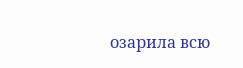озарила всю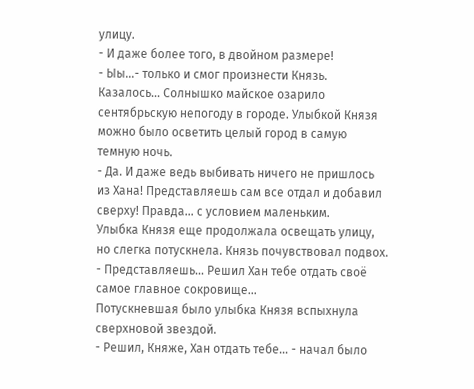улицу.
- И даже более того, в двойном размере!
- Ыы…- только и смог произнести Князь. Казалось… Солнышко майское озарило сентябрьскую непогоду в городе. Улыбкой Князя можно было осветить целый город в самую темную ночь.
- Да. И даже ведь выбивать ничего не пришлось из Хана! Представляешь сам все отдал и добавил сверху! Правда… с условием маленьким.
Улыбка Князя еще продолжала освещать улицу, но слегка потускнела. Князь почувствовал подвох.
- Представляешь… Решил Хан тебе отдать своё самое главное сокровище…
Потускневшая было улыбка Князя вспыхнула сверхновой звездой.
- Решил, Княже, Хан отдать тебе… - начал было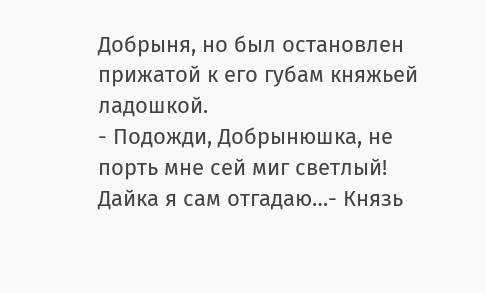Добрыня, но был остановлен прижатой к его губам княжьей ладошкой.
- Подожди, Добрынюшка, не порть мне сей миг светлый! Дайка я сам отгадаю…- Князь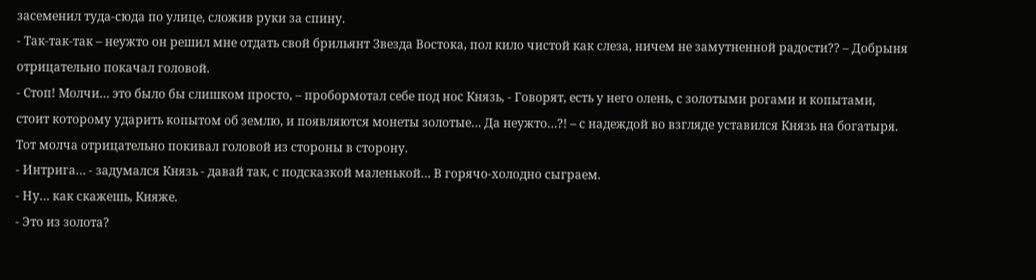засеменил туда-сюда по улице, сложив руки за спину.
- Так-так-так – неужто он решил мне отдать свой брильянт Звезда Востока, пол кило чистой как слеза, ничем не замутненной радости?? – Добрыня отрицательно покачал головой.
- Стоп! Молчи… это было бы слишком просто, – пробормотал себе под нос Князь, - Говорят, есть у него олень, с золотыми рогами и копытами, стоит которому ударить копытом об землю, и появляются монеты золотые… Да неужто…?! – с надеждой во взгляде уставился Князь на богатыря. Тот молча отрицательно покивал головой из стороны в сторону.
- Интрига… - задумался Князь - давай так, с подсказкой маленькой… В горячо-холодно сыграем.
- Ну… как скажешь, Княже.
- Это из золота?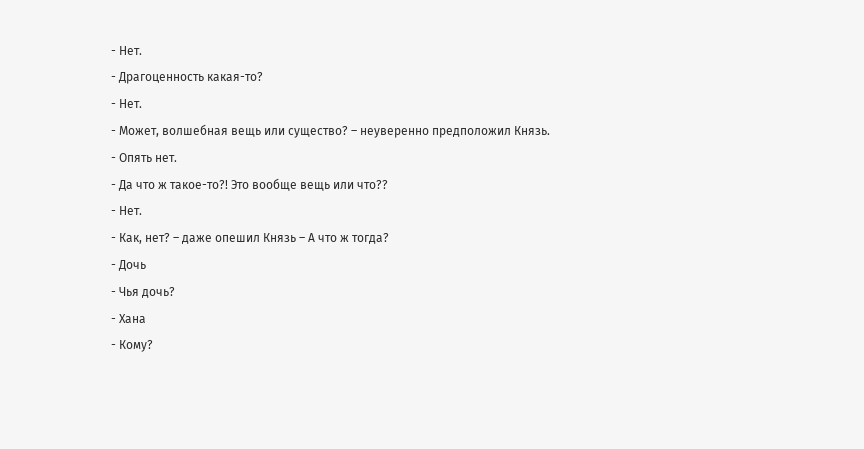- Нет.
- Драгоценность какая-то?
- Нет.
- Может, волшебная вещь или существо? – неуверенно предположил Князь.
- Опять нет.
- Да что ж такое-то?! Это вообще вещь или что??
- Нет.
- Как, нет? – даже опешил Князь – А что ж тогда?
- Дочь
- Чья дочь?
- Хана
- Кому?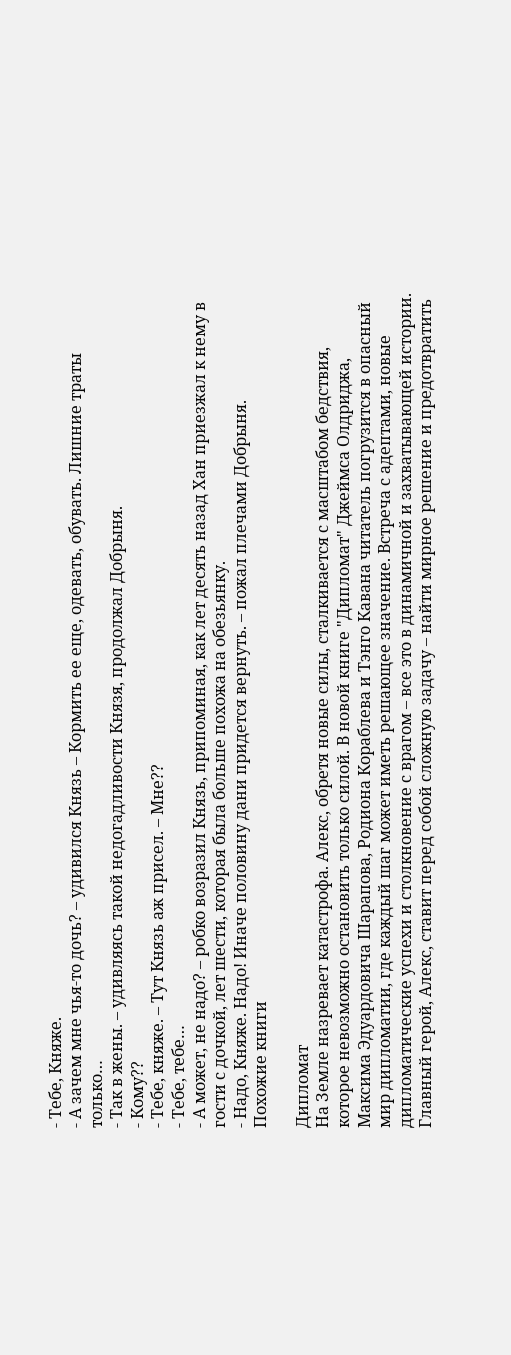- Тебе, Княже.
- А зачем мне чья-то дочь? – удивился Князь – Кормить ее еще, одевать, обувать. Лишние траты только…
- Так в жены. – удивляясь такой недогадливости Князя, продолжал Добрыня.
- Кому??
- Тебе, княже. – Тут Князь аж присел. – Мне??
- Тебе, тебе…
- А может, не надо? – робко возразил Князь, припоминая, как лет десять назад Хан приезжал к нему в гости с дочкой, лет шести, которая была больше похожа на обезьянку.
- Надо, Княже. Надо! Иначе половину дани придется вернуть. – пожал плечами Добрыня.
Похожие книги

Дипломат
На Земле назревает катастрофа. Алекс, обретя новые силы, сталкивается с масштабом бедствия, которое невозможно остановить только силой. В новой книге "Дипломат" Джеймса Олдриджа, Максима Эдуардовича Шарапова, Родиона Кораблева и Тэнго Кавана читатель погрузится в опасный мир дипломатии, где каждый шаг может иметь решающее значение. Встреча с адептами, новые дипломатические успехи и столкновение с врагом – все это в динамичной и захватывающей истории. Главный герой, Алекс, ставит перед собой сложную задачу – найти мирное решение и предотвратить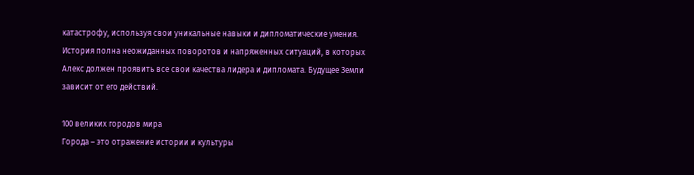катастрофу, используя свои уникальные навыки и дипломатические умения. История полна неожиданных поворотов и напряженных ситуаций, в которых Алекс должен проявить все свои качества лидера и дипломата. Будущее Земли зависит от его действий.

100 великих городов мира
Города – это отражение истории и культуры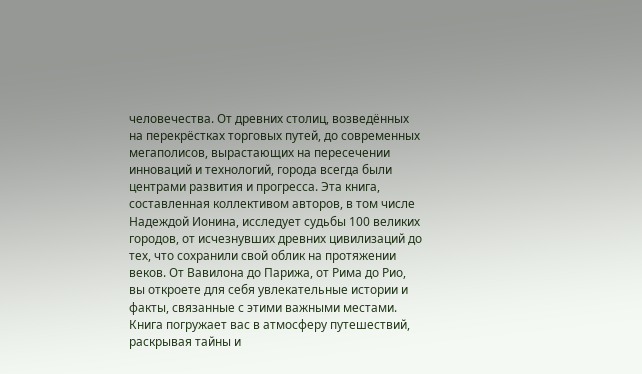человечества. От древних столиц, возведённых на перекрёстках торговых путей, до современных мегаполисов, вырастающих на пересечении инноваций и технологий, города всегда были центрами развития и прогресса. Эта книга, составленная коллективом авторов, в том числе Надеждой Ионина, исследует судьбы 100 великих городов, от исчезнувших древних цивилизаций до тех, что сохранили свой облик на протяжении веков. От Вавилона до Парижа, от Рима до Рио, вы откроете для себя увлекательные истории и факты, связанные с этими важными местами. Книга погружает вас в атмосферу путешествий, раскрывая тайны и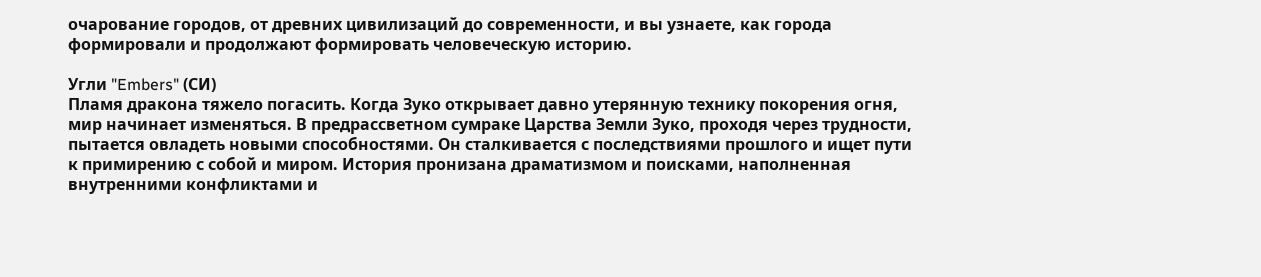очарование городов, от древних цивилизаций до современности, и вы узнаете, как города формировали и продолжают формировать человеческую историю.

Угли "Embers" (СИ)
Пламя дракона тяжело погасить. Когда Зуко открывает давно утерянную технику покорения огня, мир начинает изменяться. В предрассветном сумраке Царства Земли Зуко, проходя через трудности, пытается овладеть новыми способностями. Он сталкивается с последствиями прошлого и ищет пути к примирению с собой и миром. История пронизана драматизмом и поисками, наполненная внутренними конфликтами и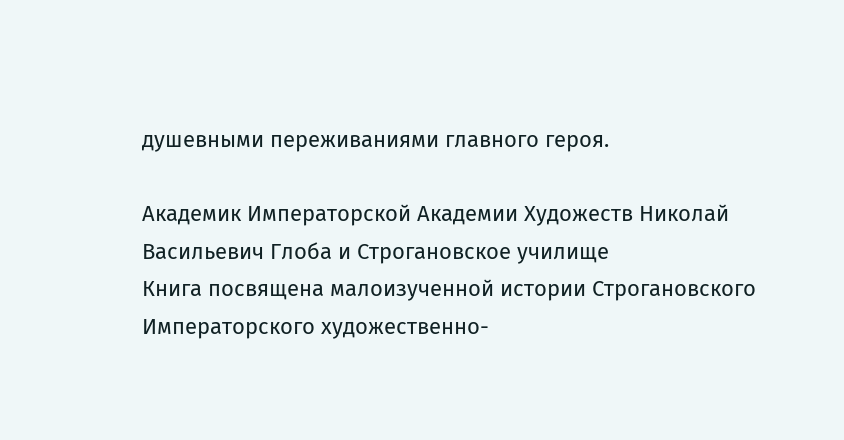душевными переживаниями главного героя.

Академик Императорской Академии Художеств Николай Васильевич Глоба и Строгановское училище
Книга посвящена малоизученной истории Строгановского Императорского художественно-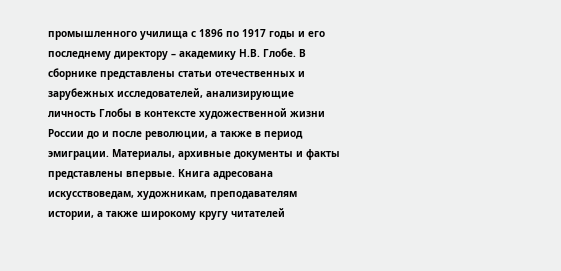промышленного училища с 1896 по 1917 годы и его последнему директору – академику Н.В. Глобе. В сборнике представлены статьи отечественных и зарубежных исследователей, анализирующие личность Глобы в контексте художественной жизни России до и после революции, а также в период эмиграции. Материалы, архивные документы и факты представлены впервые. Книга адресована искусствоведам, художникам, преподавателям истории, а также широкому кругу читателей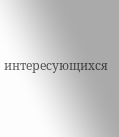интересующихся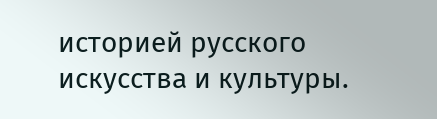историей русского искусства и культуры.